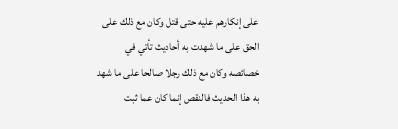على إنكارهم عليه حتى قتل وكان مع ذلك على الحق على ما شهدت به أحاديث تأتي في خصائصه وكان مع ذلك رجلا صالحا على ما شهد به هذا الحديث فالنقص إنما كان عما ثبت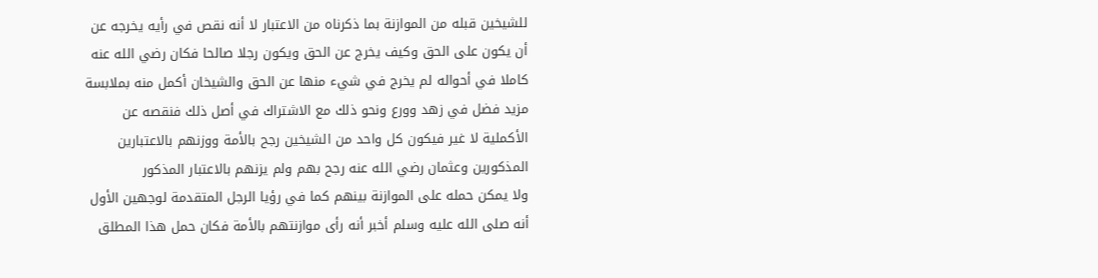للشيخين قبله من الموازنة بما ذكرناه من الاعتبار لا أنه نقص في رأيه يخرجه عن أن يكون على الحق وكيف يخرج عن الحق ويكون رجلا صالحا فكان رضي الله عنه كاملا في أحواله لم يخرج في شيء منها عن الحق والشيخان أكمل منه بملابسة مزيد فضل في زهد وورع ونحو ذلك مع الاشتراك في أصل ذلك فنقصه عن الأكملية لا غير فيكون كل واحد من الشيخين رجح بالأمة ووزنهم بالاعتبارين المذكورين وعثمان رضي الله عنه رجح بهم ولم يزنهم بالاعتبار المذكور
ولا يمكن حمله على الموازنة بينهم كما في رؤيا الرجل المتقدمة لوجهين الأول أنه صلى الله عليه وسلم أخبر أنه رأى موازنتهم بالأمة فكان حمل هذا المطلق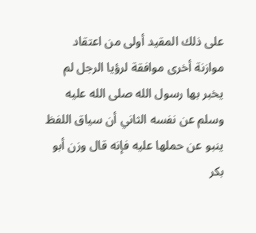على ذلك المقيد أولى من اعتقاد موازنة أخرى موافقة لرؤيا الرجل لم يخبر بها رسول الله صلى الله عليه وسلم عن نفسه الثاني أن سياق اللفظ ينبو عن حملها عليه فإنه قال وزن أبو بكر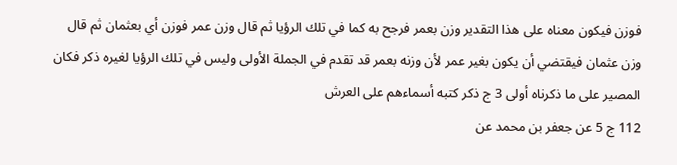فوزن فيكون معناه على هذا التقدير وزن بعمر فرجح به كما في تلك الرؤيا ثم قال وزن عمر فوزن أي بعثمان ثم قال وزن عثمان فيقتضي أن يكون بغير عمر لأن وزنه بعمر قد تقدم في الجملة الأولى وليس في تلك الرؤيا لغيره ذكر فكان المصير على ما ذكرناه أولى 3 ج ذكر كتبه أسماءهم على العرش
112 ج 5 عن جعفر بن محمد عن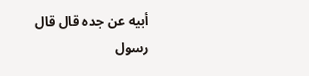أبيه عن جده قال قال رسول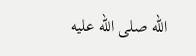الله صلى الله عليه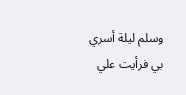وسلم ليلة أسري بي فرأيت علي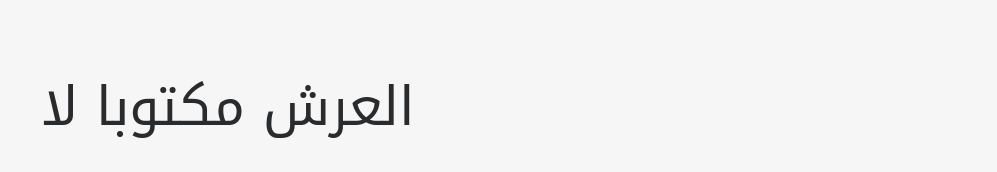العرش مكتوبا لا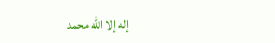إله إلا الله محمد